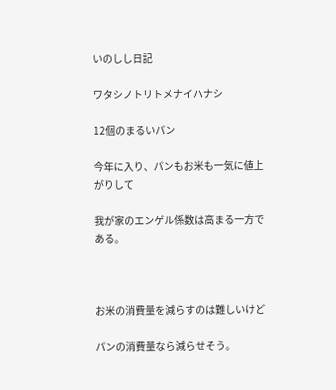いのしし日記

ワタシノトリトメナイハナシ

12個のまるいパン

今年に入り、パンもお米も一気に値上がりして

我が家のエンゲル係数は高まる一方である。



お米の消費量を減らすのは難しいけど

パンの消費量なら減らせそう。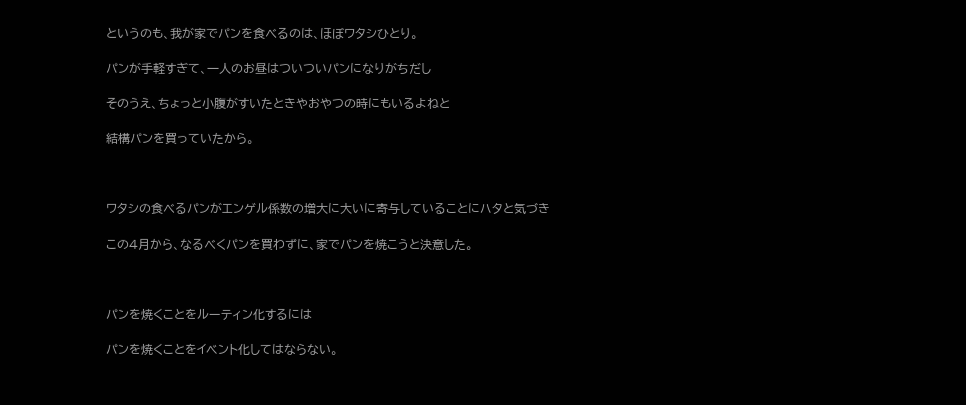というのも、我が家でパンを食べるのは、ほぼワタシひとり。

パンが手軽すぎて、一人のお昼はついついパンになりがちだし

そのうえ、ちょっと小腹がすいたときやおやつの時にもいるよねと

結構パンを買っていたから。



ワタシの食べるパンがエンゲル係数の増大に大いに寄与していることにハタと気づき

この4月から、なるべくパンを買わずに、家でパンを焼こうと決意した。



パンを焼くことをルーティン化するには

パンを焼くことをイベント化してはならない。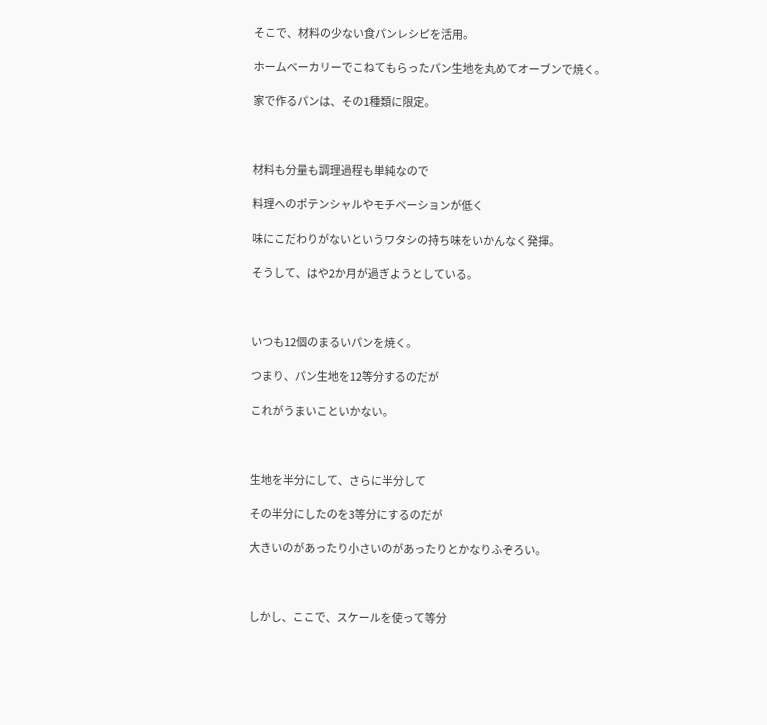そこで、材料の少ない食パンレシピを活用。

ホームベーカリーでこねてもらったパン生地を丸めてオーブンで焼く。

家で作るパンは、その1種類に限定。



材料も分量も調理過程も単純なので

料理へのポテンシャルやモチベーションが低く

味にこだわりがないというワタシの持ち味をいかんなく発揮。

そうして、はや2か月が過ぎようとしている。



いつも12個のまるいパンを焼く。

つまり、パン生地を12等分するのだが

これがうまいこといかない。



生地を半分にして、さらに半分して

その半分にしたのを3等分にするのだが

大きいのがあったり小さいのがあったりとかなりふぞろい。



しかし、ここで、スケールを使って等分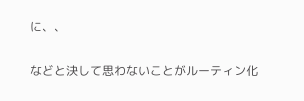に、、

などと決して思わないことがルーティン化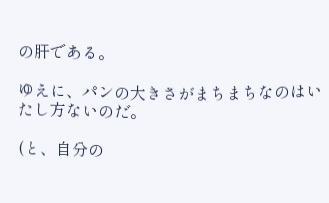の肝である。

ゆえに、パンの大きさがまちまちなのはいたし方ないのだ。

(と、自分の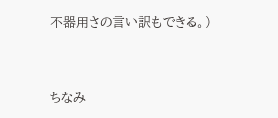不器用さの言い訳もできる。)



ちなみ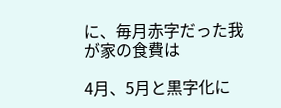に、毎月赤字だった我が家の食費は

4月、5月と黒字化に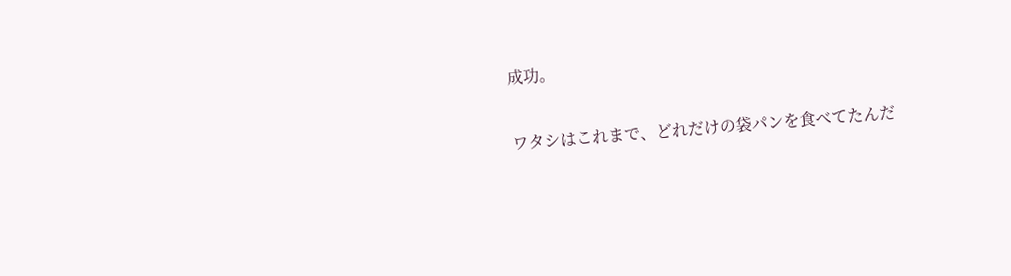成功。

ワタシはこれまで、どれだけの袋パンを食べてたんだ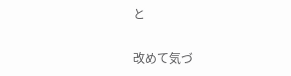と

改めて気づ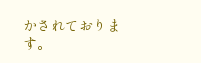かされております。